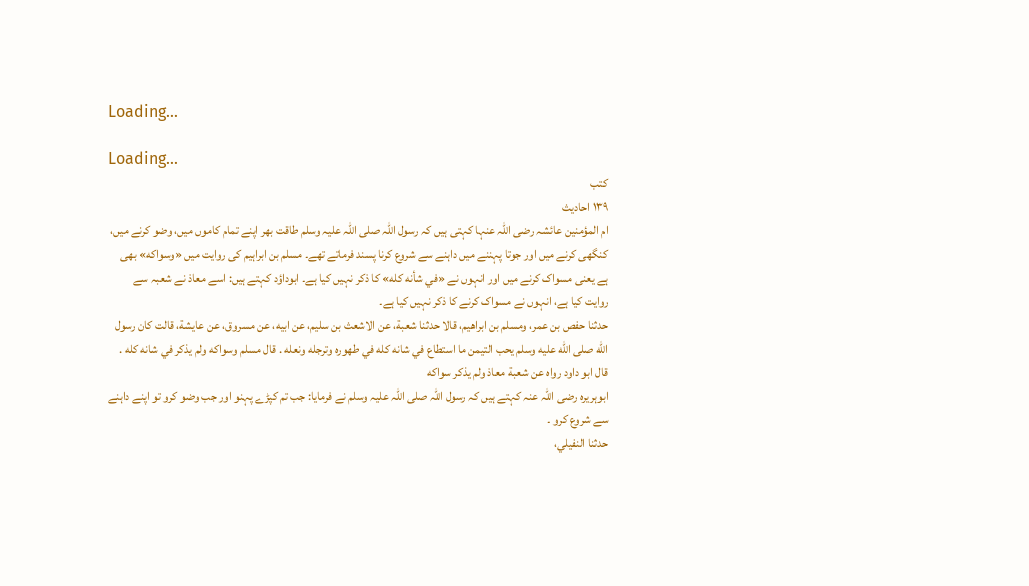Loading...

Loading...
کتب
۱۳۹ احادیث
ام المؤمنین عائشہ رضی اللہ عنہا کہتی ہیں کہ رسول اللہ صلی اللہ علیہ وسلم طاقت بھر اپنے تمام کاموں میں، وضو کرنے میں، کنگھی کرنے میں اور جوتا پہننے میں داہنے سے شروع کرنا پسند فرماتے تھے۔ مسلم بن ابراہیم کی روایت میں «وسواكه» بھی ہے یعنی مسواک کرنے میں اور انہوں نے «في شأنه كله» کا ذکر نہیں کیا ہے۔ ابوداؤد کہتے ہیں: اسے معاذ نے شعبہ سے روایت کیا ہے، انہوں نے مسواک کرنے کا ذکر نہیں کیا ہے۔
حدثنا حفص بن عمر، ومسلم بن ابراهيم، قالا حدثنا شعبة، عن الاشعث بن سليم، عن ابيه، عن مسروق، عن عايشة، قالت كان رسول الله صلى الله عليه وسلم يحب التيمن ما استطاع في شانه كله في طهوره وترجله ونعله . قال مسلم وسواكه ولم يذكر في شانه كله . قال ابو داود رواه عن شعبة معاذ ولم يذكر سواكه
ابوہریرہ رضی اللہ عنہ کہتے ہیں کہ رسول اللہ صلی اللہ علیہ وسلم نے فرمایا: جب تم کپڑے پہنو اور جب وضو کرو تو اپنے داہنے سے شروع کرو ۔
حدثنا النفيلي،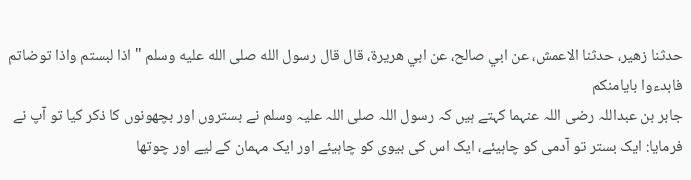حدثنا زهير، حدثنا الاعمش، عن ابي صالح، عن ابي هريرة، قال قال رسول الله صلى الله عليه وسلم " اذا لبستم واذا توضاتم فابدءوا بايامنكم
جابر بن عبداللہ رضی اللہ عنہما کہتے ہیں کہ رسول اللہ صلی اللہ علیہ وسلم نے بستروں اور بچھونوں کا ذکر کیا تو آپ نے فرمایا: ایک بستر تو آدمی کو چاہیئے، ایک اس کی بیوی کو چاہیئے اور ایک مہمان کے لیے اور چوتھا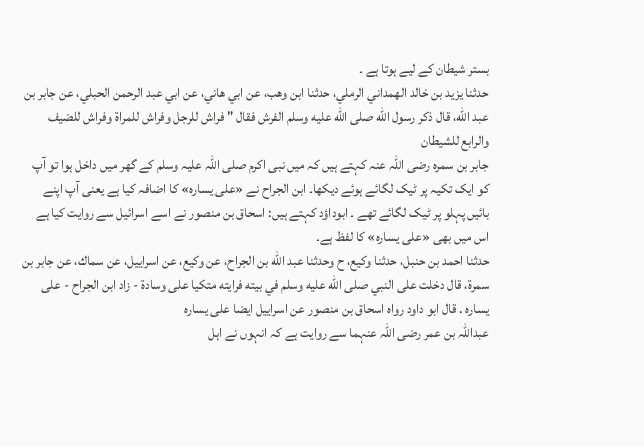بستر شیطان کے لیے ہوتا ہے ۔
حدثنا يزيد بن خالد الهمداني الرملي، حدثنا ابن وهب، عن ابي هاني، عن ابي عبد الرحمن الحبلي، عن جابر بن عبد الله، قال ذكر رسول الله صلى الله عليه وسلم الفرش فقال " فراش للرجل وفراش للمراة وفراش للضيف والرابع للشيطان
جابر بن سمرہ رضی اللہ عنہ کہتے ہیں کہ میں نبی اکرم صلی اللہ علیہ وسلم کے گھر میں داخل ہوا تو آپ کو ایک تکیہ پر ٹیک لگائے ہوئے دیکھا۔ ابن الجراح نے «على يساره» کا اضافہ کیا ہے یعنی آپ اپنے بائیں پہلو پر ٹیک لگائے تھے ۔ ابوداؤد کہتے ہیں: اسحاق بن منصور نے اسے اسرائیل سے روایت کیا ہے اس میں بھی «على يساره» کا لفظ ہے۔
حدثنا احمد بن حنبل، حدثنا وكيع، ح وحدثنا عبد الله بن الجراح، عن وكيع، عن اسراييل، عن سماك، عن جابر بن سمرة، قال دخلت على النبي صلى الله عليه وسلم في بيته فرايته متكيا على وسادة - زاد ابن الجراح - على يساره . قال ابو داود رواه اسحاق بن منصور عن اسراييل ايضا على يساره
عبداللہ بن عمر رضی اللہ عنہما سے روایت ہے کہ انہوں نے اہل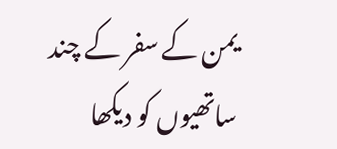یمن کے سفر کے چند ساتھیوں کو دیکھا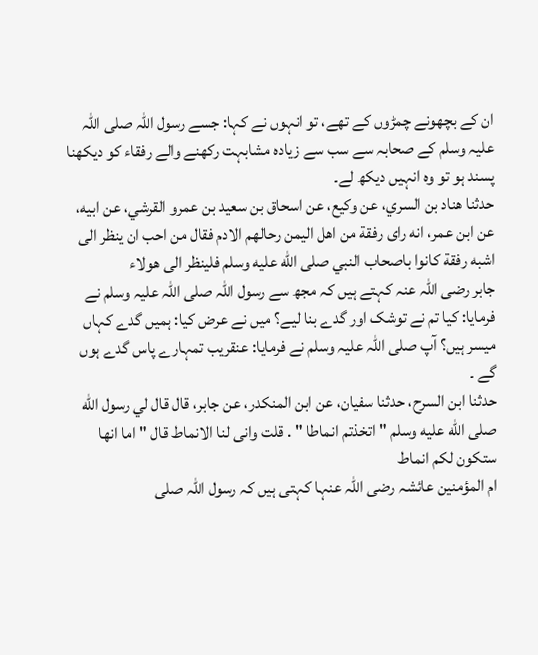ان کے بچھونے چمڑوں کے تھے، تو انہوں نے کہا: جسے رسول اللہ صلی اللہ علیہ وسلم کے صحابہ سے سب سے زیادہ مشابہت رکھنے والے رفقاء کو دیکھنا پسند ہو تو وہ انہیں دیکھ لے۔
حدثنا هناد بن السري، عن وكيع، عن اسحاق بن سعيد بن عمرو القرشي، عن ابيه، عن ابن عمر، انه راى رفقة من اهل اليمن رحالهم الادم فقال من احب ان ينظر الى اشبه رفقة كانوا باصحاب النبي صلى الله عليه وسلم فلينظر الى هولاء
جابر رضی اللہ عنہ کہتے ہیں کہ مجھ سے رسول اللہ صلی اللہ علیہ وسلم نے فرمایا: کیا تم نے توشک اور گدے بنا لیے؟ میں نے عرض کیا: ہمیں گدے کہاں میسر ہیں؟ آپ صلی اللہ علیہ وسلم نے فرمایا: عنقریب تمہارے پاس گدے ہوں گے ۔
حدثنا ابن السرح، حدثنا سفيان، عن ابن المنكدر، عن جابر، قال قال لي رسول الله صلى الله عليه وسلم " اتخذتم انماطا " . قلت وانى لنا الانماط قال " اما انها ستكون لكم انماط
ام المؤمنین عائشہ رضی اللہ عنہا کہتی ہیں کہ رسول اللہ صلی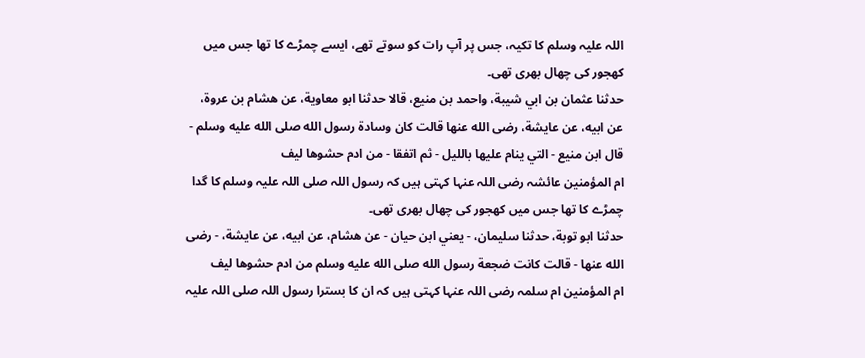اللہ علیہ وسلم کا تکیہ، جس پر آپ رات کو سوتے تھے، ایسے چمڑے کا تھا جس میں کھجور کی چھال بھری تھی۔
حدثنا عثمان بن ابي شيبة، واحمد بن منيع، قالا حدثنا ابو معاوية، عن هشام بن عروة، عن ابيه، عن عايشة، رضى الله عنها قالت كان وسادة رسول الله صلى الله عليه وسلم - قال ابن منيع - التي ينام عليها بالليل - ثم اتفقا - من ادم حشوها ليف
ام المؤمنین عائشہ رضی اللہ عنہا کہتی ہیں کہ رسول اللہ صلی اللہ علیہ وسلم کا گدا چمڑے کا تھا جس میں کھجور کی چھال بھری تھی۔
حدثنا ابو توبة، حدثنا سليمان، - يعني ابن حيان - عن هشام، عن ابيه، عن عايشة، - رضى الله عنها - قالت كانت ضجعة رسول الله صلى الله عليه وسلم من ادم حشوها ليف
ام المؤمنین ام سلمہ رضی اللہ عنہا کہتی ہیں کہ ان کا بسترا رسول اللہ صلی اللہ علیہ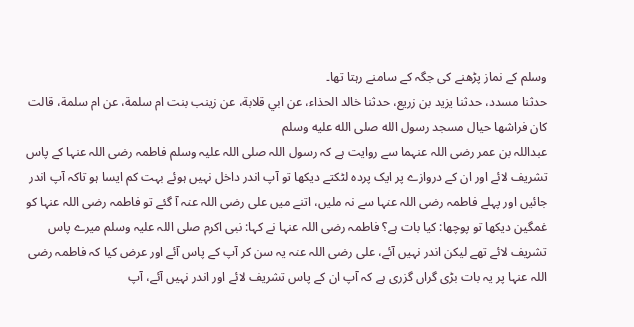وسلم کے نماز پڑھنے کی جگہ کے سامنے رہتا تھا۔
حدثنا مسدد، حدثنا يزيد بن زريع، حدثنا خالد الحذاء، عن ابي قلابة، عن زينب بنت ام سلمة، عن ام سلمة، قالت كان فراشها حيال مسجد رسول الله صلى الله عليه وسلم
عبداللہ بن عمر رضی اللہ عنہما سے روایت ہے کہ رسول اللہ صلی اللہ علیہ وسلم فاطمہ رضی اللہ عنہا کے پاس تشریف لائے اور ان کے دروازے پر ایک پردہ لٹکتے دیکھا تو آپ اندر داخل نہیں ہوئے بہت کم ایسا ہو تاکہ آپ اندر جائیں اور پہلے فاطمہ رضی اللہ عنہا سے نہ ملیں، اتنے میں علی رضی اللہ عنہ آ گئے تو فاطمہ رضی اللہ عنہا کو غمگین دیکھا تو پوچھا: کیا بات ہے؟ فاطمہ رضی اللہ عنہا نے کہا: نبی اکرم صلی اللہ علیہ وسلم میرے پاس تشریف لائے تھے لیکن اندر نہیں آئے، علی رضی اللہ عنہ یہ سن کر آپ کے پاس آئے اور عرض کیا کہ فاطمہ رضی اللہ عنہا پر یہ بات بڑی گراں گزری ہے کہ آپ ان کے پاس تشریف لائے اور اندر نہیں آئے، آپ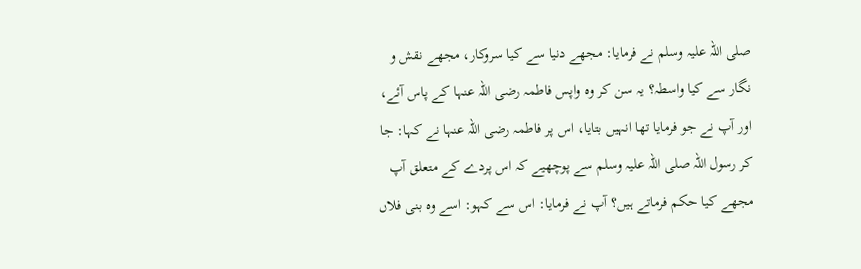صلی اللہ علیہ وسلم نے فرمایا: مجھے دنیا سے کیا سروکار، مجھے نقش و نگار سے کیا واسطہ؟ یہ سن کر وہ واپس فاطمہ رضی اللہ عنہا کے پاس آئے، اور آپ نے جو فرمایا تھا انہیں بتایا، اس پر فاطمہ رضی اللہ عنہا نے کہا: جا کر رسول اللہ صلی اللہ علیہ وسلم سے پوچھیے کہ اس پردے کے متعلق آپ مجھے کیا حکم فرماتے ہیں؟ آپ نے فرمایا: اس سے کہو: اسے وہ بنی فلاں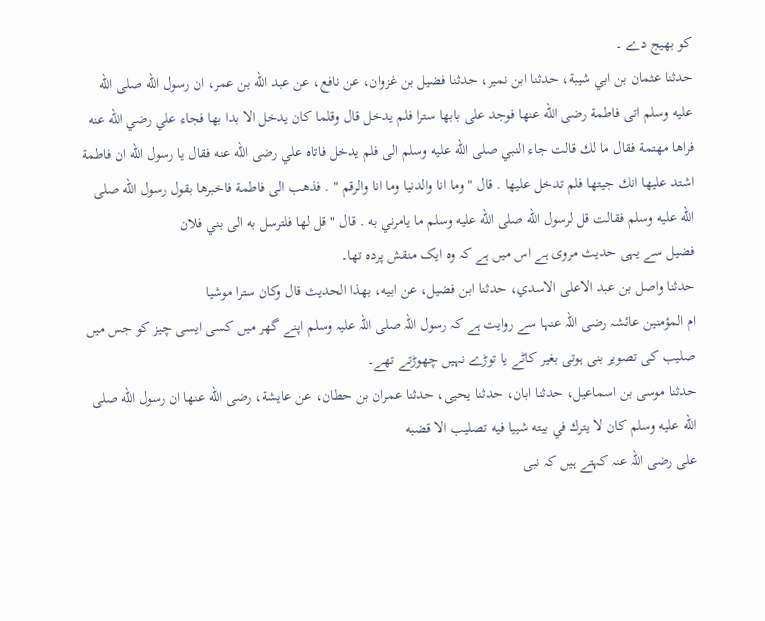کو بھیج دے ۔
حدثنا عثمان بن ابي شيبة، حدثنا ابن نمير، حدثنا فضيل بن غزوان، عن نافع، عن عبد الله بن عمر، ان رسول الله صلى الله عليه وسلم اتى فاطمة رضى الله عنها فوجد على بابها سترا فلم يدخل قال وقلما كان يدخل الا بدا بها فجاء علي رضي الله عنه فراها مهتمة فقال ما لك قالت جاء النبي صلى الله عليه وسلم الى فلم يدخل فاتاه علي رضى الله عنه فقال يا رسول الله ان فاطمة اشتد عليها انك جيتها فلم تدخل عليها . قال " وما انا والدنيا وما انا والرقم " . فذهب الى فاطمة فاخبرها بقول رسول الله صلى الله عليه وسلم فقالت قل لرسول الله صلى الله عليه وسلم ما يامرني به . قال " قل لها فلترسل به الى بني فلان
فضیل سے یہی حدیث مروی ہے اس میں ہے کہ وہ ایک منقش پردہ تھا۔
حدثنا واصل بن عبد الاعلى الاسدي، حدثنا ابن فضيل، عن ابيه، بهذا الحديث قال وكان سترا موشيا
ام المؤمنین عائشہ رضی اللہ عنہا سے روایت ہے کہ رسول اللہ صلی اللہ علیہ وسلم اپنے گھر میں کسی ایسی چیز کو جس میں صلیب کی تصویر بنی ہوتی بغیر کاٹے یا توڑے نہیں چھوڑتے تھے۔
حدثنا موسى بن اسماعيل، حدثنا ابان، حدثنا يحيى، حدثنا عمران بن حطان، عن عايشة، رضى الله عنها ان رسول الله صلى الله عليه وسلم كان لا يترك في بيته شييا فيه تصليب الا قضبه
علی رضی اللہ عنہ کہتے ہیں کہ نبی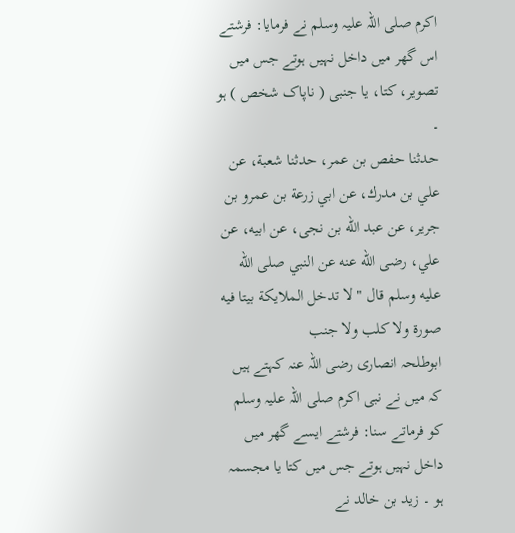اکرم صلی اللہ علیہ وسلم نے فرمایا: فرشتے اس گھر میں داخل نہیں ہوتے جس میں تصویر، کتا، یا جنبی ( ناپاک شخص ) ہو ۔
حدثنا حفص بن عمر، حدثنا شعبة، عن علي بن مدرك، عن ابي زرعة بن عمرو بن جرير، عن عبد الله بن نجى، عن ابيه، عن علي، رضى الله عنه عن النبي صلى الله عليه وسلم قال " لا تدخل الملايكة بيتا فيه صورة ولا كلب ولا جنب
ابوطلحہ انصاری رضی اللہ عنہ کہتے ہیں کہ میں نے نبی اکرم صلی اللہ علیہ وسلم کو فرماتے سنا: فرشتے ایسے گھر میں داخل نہیں ہوتے جس میں کتا یا مجسمہ ہو ۔ زید بن خالد نے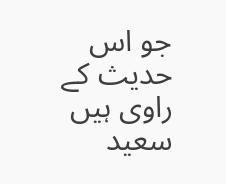جو اس حدیث کے راوی ہیں سعید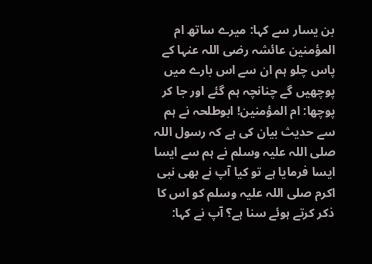بن یسار سے کہا: میرے ساتھ ام المؤمنین عائشہ رضی اللہ عنہا کے پاس چلو ہم ان سے اس بارے میں پوچھیں گے چنانچہ ہم گئے اور جا کر پوچھا: ام المؤمنین! ابوطلحہ نے ہم سے حدیث بیان کی ہے کہ رسول اللہ صلی اللہ علیہ وسلم نے ہم سے ایسا ایسا فرمایا ہے تو کیا آپ نے بھی نبی اکرم صلی اللہ علیہ وسلم کو اس کا ذکر کرتے ہوئے سنا ہے؟ آپ نے کہا: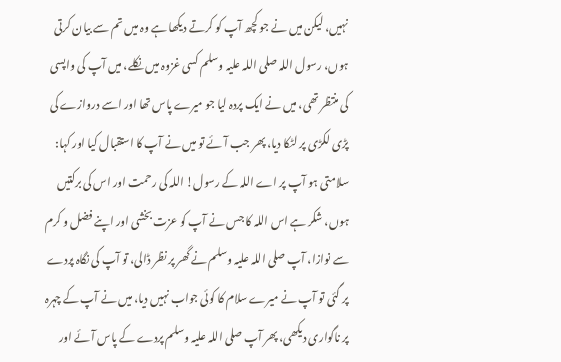نہیں، لیکن میں نے جو کچھ آپ کو کرتے دیکھا ہے وہ میں تم سے بیان کرتی ہوں، رسول اللہ صلی اللہ علیہ وسلم کسی غزوہ میں نکلے، میں آپ کی واپسی کی منتظر تھی، میں نے ایک پردہ لیا جو میرے پاس تھا اور اسے دروازے کی پڑی لکڑی پر لٹکا دیا، پھر جب آئے تو میں نے آپ کا استقبال کیا اور کہا: سلامتی ہو آپ پر اے اللہ کے رسول! اللہ کی رحمت اور اس کی برکتیں ہوں، شکر ہے اس اللہ کا جس نے آپ کو عزت بخشی اور اپنے فضل و کرم سے نوازا، آپ صلی اللہ علیہ وسلم نے گھر پر نظر ڈالی، تو آپ کی نگاہ پردے پر گئی تو آپ نے میرے سلام کا کوئی جواب نہیں دیا، میں نے آپ کے چہرہ پر ناگواری دیکھی، پھر آپ صلی اللہ علیہ وسلم پردے کے پاس آئے اور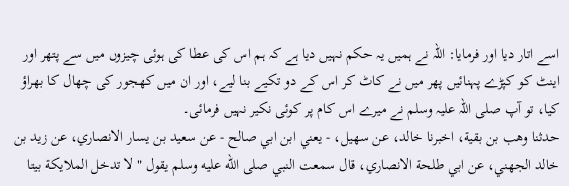اسے اتار دیا اور فرمایا: اللہ نے ہمیں یہ حکم نہیں دیا ہے کہ ہم اس کی عطا کی ہوئی چیزوں میں سے پتھر اور اینٹ کو کپڑے پہنائیں پھر میں نے کاٹ کر اس کے دو تکیے بنا لیے، اور ان میں کھجور کی چھال کا بھراؤ کیا، تو آپ صلی اللہ علیہ وسلم نے میرے اس کام پر کوئی نکیر نہیں فرمائی۔
حدثنا وهب بن بقية، اخبرنا خالد، عن سهيل، - يعني ابن ابي صالح - عن سعيد بن يسار الانصاري، عن زيد بن خالد الجهني، عن ابي طلحة الانصاري، قال سمعت النبي صلى الله عليه وسلم يقول " لا تدخل الملايكة بيتا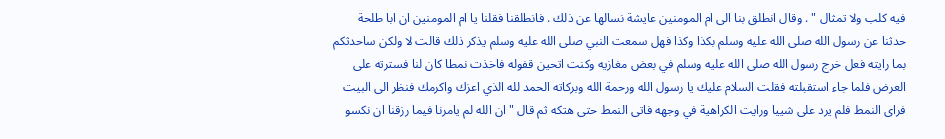فيه كلب ولا تمثال " . وقال انطلق بنا الى ام المومنين عايشة نسالها عن ذلك . فانطلقنا فقلنا يا ام المومنين ان ابا طلحة حدثنا عن رسول الله صلى الله عليه وسلم بكذا وكذا فهل سمعت النبي صلى الله عليه وسلم يذكر ذلك قالت لا ولكن ساحدثكم بما رايته فعل خرج رسول الله صلى الله عليه وسلم في بعض مغازيه وكنت اتحين قفوله فاخذت نمطا كان لنا فسترته على العرض فلما جاء استقبلته فقلت السلام عليك يا رسول الله ورحمة الله وبركاته الحمد لله الذي اعزك واكرمك فنظر الى البيت فراى النمط فلم يرد على شييا ورايت الكراهية في وجهه فاتى النمط حتى هتكه ثم قال " ان الله لم يامرنا فيما رزقنا ان نكسو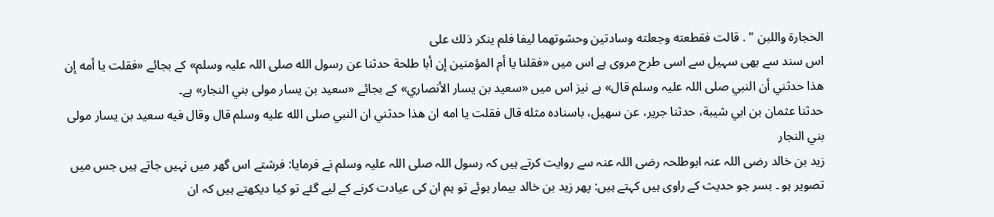الحجارة واللبن " . قالت فقطعته وجعلته وسادتين وحشوتهما ليفا فلم ينكر ذلك على
اس سند سے بھی سہیل سے اسی طرح مروی ہے اس میں «فقلنا يا أم المؤمنين إن أبا طلحة حدثنا عن رسول الله صلی اللہ علیہ وسلم» کے بجائے «فقلت يا أمه إن هذا حدثني أن النبي صلی اللہ علیہ وسلم قال» ہے نیز اس میں «سعيد بن يسار الأنصاري» کے بجائے «سعيد بن يسار مولى بني النجار» ہے۔
حدثنا عثمان بن ابي شيبة، حدثنا جرير، عن سهيل، باسناده مثله قال فقلت يا امه ان هذا حدثني ان النبي صلى الله عليه وسلم قال وقال فيه سعيد بن يسار مولى بني النجار
زید بن خالد رضی اللہ عنہ ابوطلحہ رضی اللہ عنہ سے روایت کرتے ہیں کہ رسول اللہ صلی اللہ علیہ وسلم نے فرمایا: فرشتے اس گھر میں نہیں جاتے ہیں جس میں تصویر ہو ۔ بسر جو حدیث کے راوی ہیں کہتے ہیں: پھر زید بن خالد بیمار ہوئے تو ہم ان کی عیادت کرنے کے لیے گئے تو کیا دیکھتے ہیں کہ ان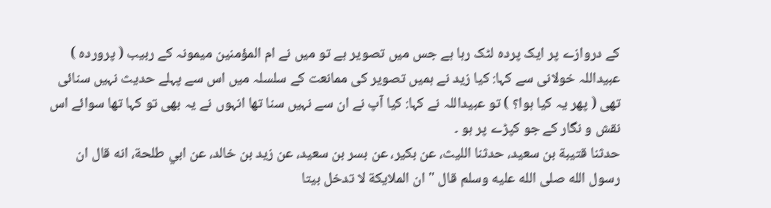کے دروازے پر ایک پردہ لٹک رہا ہے جس میں تصویر ہے تو میں نے ام المؤمنین میمونہ کے ربیب ( پروردہ ) عبیداللہ خولانی سے کہا: کیا زید نے ہمیں تصویر کی ممانعت کے سلسلہ میں اس سے پہلے حدیث نہیں سنائی تھی ( پھر یہ کیا ہوا؟ ) تو عبیداللہ نے کہا: کیا آپ نے ان سے نہیں سنا تھا انہوں نے یہ بھی تو کہا تھا سوائے اس نقش و نگار کے جو کپڑے پر ہو ۔
حدثنا قتيبة بن سعيد، حدثنا الليث، عن بكير، عن بسر بن سعيد، عن زيد بن خالد، عن ابي طلحة، انه قال ان رسول الله صلى الله عليه وسلم قال " ان الملايكة لا تدخل بيتا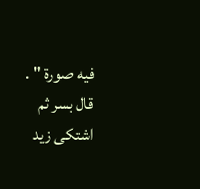فيه صورة " . قال بسر ثم اشتكى زيد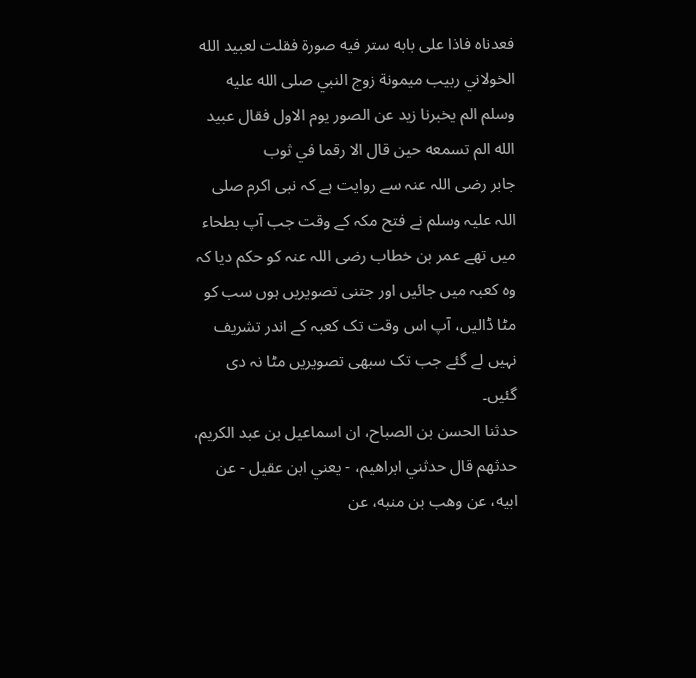فعدناه فاذا على بابه ستر فيه صورة فقلت لعبيد الله الخولاني ربيب ميمونة زوج النبي صلى الله عليه وسلم الم يخبرنا زيد عن الصور يوم الاول فقال عبيد الله الم تسمعه حين قال الا رقما في ثوب
جابر رضی اللہ عنہ سے روایت ہے کہ نبی اکرم صلی اللہ علیہ وسلم نے فتح مکہ کے وقت جب آپ بطحاء میں تھے عمر بن خطاب رضی اللہ عنہ کو حکم دیا کہ وہ کعبہ میں جائیں اور جتنی تصویریں ہوں سب کو مٹا ڈالیں، آپ اس وقت تک کعبہ کے اندر تشریف نہیں لے گئے جب تک سبھی تصویریں مٹا نہ دی گئیں۔
حدثنا الحسن بن الصباح، ان اسماعيل بن عبد الكريم، حدثهم قال حدثني ابراهيم، - يعني ابن عقيل - عن ابيه، عن وهب بن منبه، عن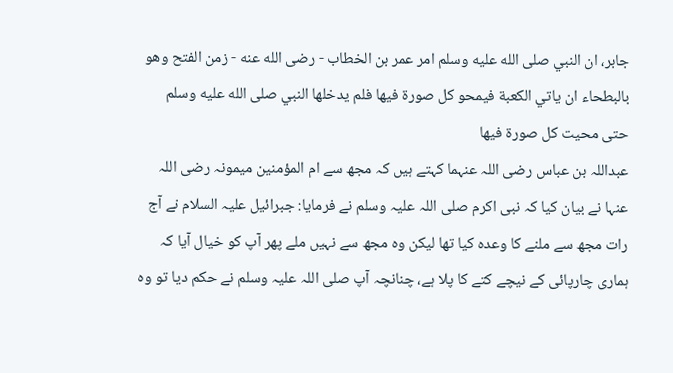جابر، ان النبي صلى الله عليه وسلم امر عمر بن الخطاب - رضى الله عنه - زمن الفتح وهو بالبطحاء ان ياتي الكعبة فيمحو كل صورة فيها فلم يدخلها النبي صلى الله عليه وسلم حتى محيت كل صورة فيها
عبداللہ بن عباس رضی اللہ عنہما کہتے ہیں کہ مجھ سے ام المؤمنین میمونہ رضی اللہ عنہا نے بیان کیا کہ نبی اکرم صلی اللہ علیہ وسلم نے فرمایا: جبرائیل علیہ السلام نے آج رات مجھ سے ملنے کا وعدہ کیا تھا لیکن وہ مجھ سے نہیں ملے پھر آپ کو خیال آیا کہ ہماری چارپائی کے نیچے کتے کا پلا ہے، چنانچہ آپ صلی اللہ علیہ وسلم نے حکم دیا تو وہ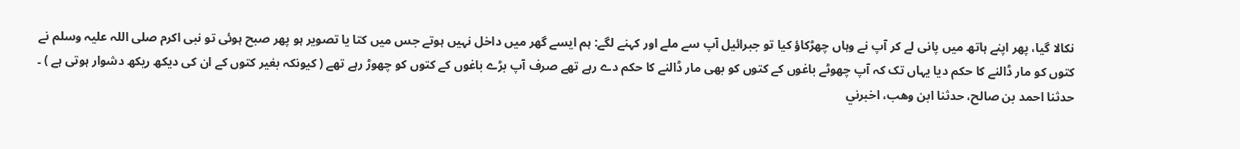نکالا گیا، پھر اپنے ہاتھ میں پانی لے کر آپ نے وہاں چھڑکاؤ کیا تو جبرائیل آپ سے ملے اور کہنے لگے: ہم ایسے گھر میں داخل نہیں ہوتے جس میں کتا یا تصویر ہو پھر صبح ہوئی تو نبی اکرم صلی اللہ علیہ وسلم نے کتوں کو مار ڈالنے کا حکم دیا یہاں تک کہ آپ چھوٹے باغوں کے کتوں کو بھی مار ڈالنے کا حکم دے رہے تھے صرف آپ بڑے باغوں کے کتوں کو چھوڑ رہے تھے ( کیونکہ بغیر کتوں کے ان کی دیکھ ریکھ دشوار ہوتی ہے ) ۔
حدثنا احمد بن صالح، حدثنا ابن وهب، اخبرني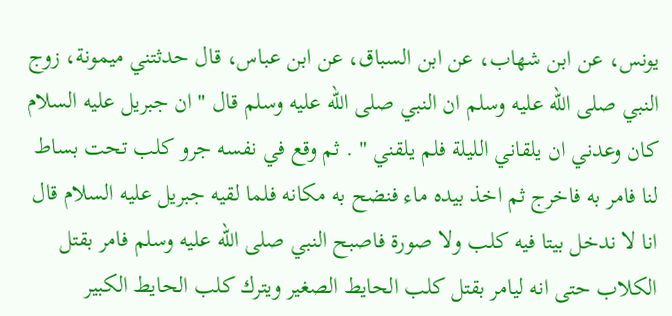يونس، عن ابن شهاب، عن ابن السباق، عن ابن عباس، قال حدثتني ميمونة، زوج النبي صلى الله عليه وسلم ان النبي صلى الله عليه وسلم قال " ان جبريل عليه السلام كان وعدني ان يلقاني الليلة فلم يلقني " . ثم وقع في نفسه جرو كلب تحت بساط لنا فامر به فاخرج ثم اخذ بيده ماء فنضح به مكانه فلما لقيه جبريل عليه السلام قال انا لا ندخل بيتا فيه كلب ولا صورة فاصبح النبي صلى الله عليه وسلم فامر بقتل الكلاب حتى انه ليامر بقتل كلب الحايط الصغير ويترك كلب الحايط الكبير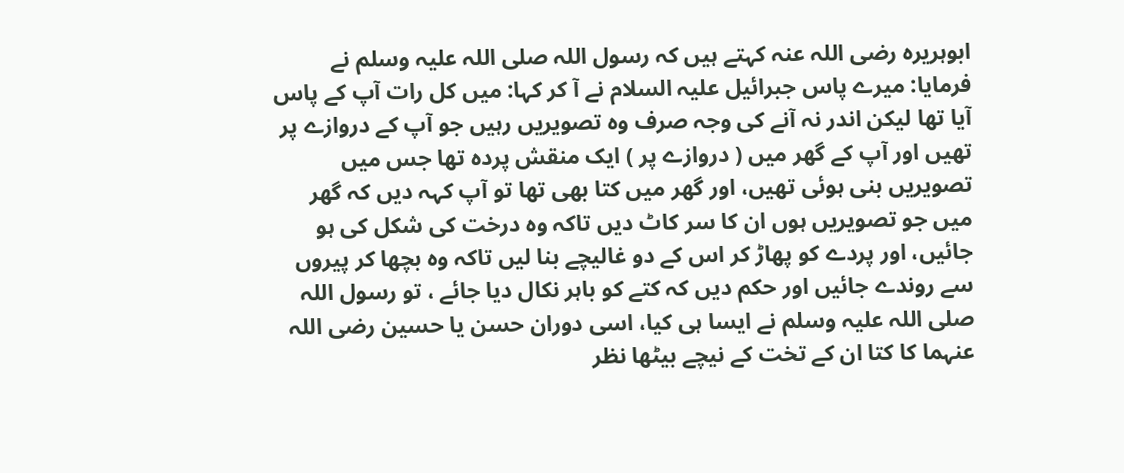ابوہریرہ رضی اللہ عنہ کہتے ہیں کہ رسول اللہ صلی اللہ علیہ وسلم نے فرمایا: میرے پاس جبرائیل علیہ السلام نے آ کر کہا: میں کل رات آپ کے پاس آیا تھا لیکن اندر نہ آنے کی وجہ صرف وہ تصویریں رہیں جو آپ کے دروازے پر تھیں اور آپ کے گھر میں ( دروازے پر ) ایک منقش پردہ تھا جس میں تصویریں بنی ہوئی تھیں، اور گھر میں کتا بھی تھا تو آپ کہہ دیں کہ گھر میں جو تصویریں ہوں ان کا سر کاٹ دیں تاکہ وہ درخت کی شکل کی ہو جائیں، اور پردے کو پھاڑ کر اس کے دو غالیچے بنا لیں تاکہ وہ بچھا کر پیروں سے روندے جائیں اور حکم دیں کہ کتے کو باہر نکال دیا جائے ، تو رسول اللہ صلی اللہ علیہ وسلم نے ایسا ہی کیا، اسی دوران حسن یا حسین رضی اللہ عنہما کا کتا ان کے تخت کے نیچے بیٹھا نظر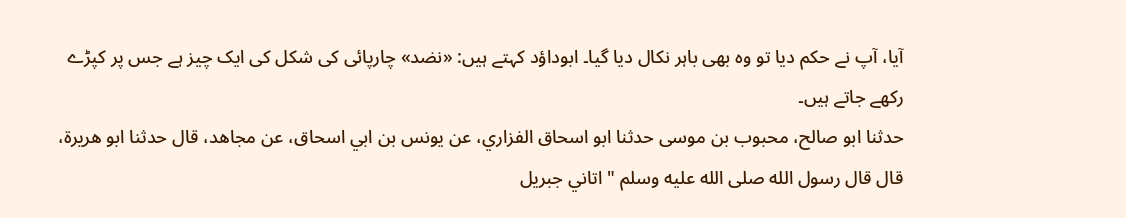آیا، آپ نے حکم دیا تو وہ بھی باہر نکال دیا گیا۔ ابوداؤد کہتے ہیں: «نضد» چارپائی کی شکل کی ایک چیز ہے جس پر کپڑے رکھے جاتے ہیں۔
حدثنا ابو صالح، محبوب بن موسى حدثنا ابو اسحاق الفزاري، عن يونس بن ابي اسحاق، عن مجاهد، قال حدثنا ابو هريرة، قال قال رسول الله صلى الله عليه وسلم " اتاني جبريل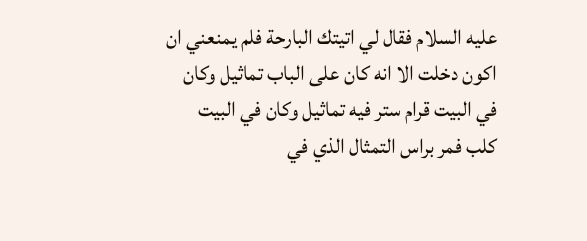عليه السلام فقال لي اتيتك البارحة فلم يمنعني ان اكون دخلت الا انه كان على الباب تماثيل وكان في البيت قرام ستر فيه تماثيل وكان في البيت كلب فمر براس التمثال الذي في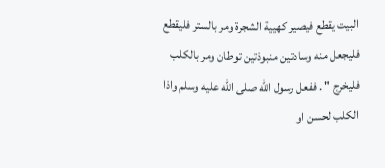البيت يقطع فيصير كهيية الشجرة ومر بالستر فليقطع فليجعل منه وسادتين منبوذتين توطان ومر بالكلب فليخرج " . ففعل رسول الله صلى الله عليه وسلم واذا الكلب لحسن او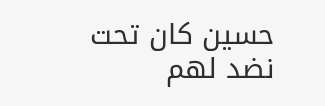حسين كان تحت نضد لهم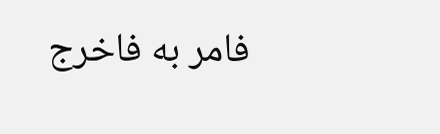فامر به فاخرج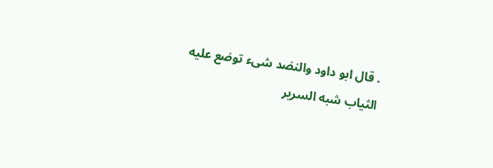. قال ابو داود والنضد شىء توضع عليه الثياب شبه السرير